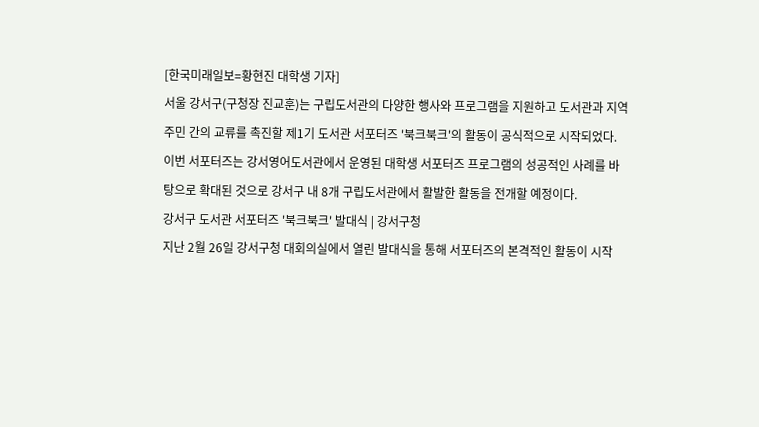[한국미래일보=황현진 대학생 기자]
서울 강서구(구청장 진교훈)는 구립도서관의 다양한 행사와 프로그램을 지원하고 도서관과 지역 주민 간의 교류를 촉진할 제1기 도서관 서포터즈 '북크북크'의 활동이 공식적으로 시작되었다. 이번 서포터즈는 강서영어도서관에서 운영된 대학생 서포터즈 프로그램의 성공적인 사례를 바탕으로 확대된 것으로 강서구 내 8개 구립도서관에서 활발한 활동을 전개할 예정이다.
강서구 도서관 서포터즈 '북크북크' 발대식 | 강서구청
지난 2월 26일 강서구청 대회의실에서 열린 발대식을 통해 서포터즈의 본격적인 활동이 시작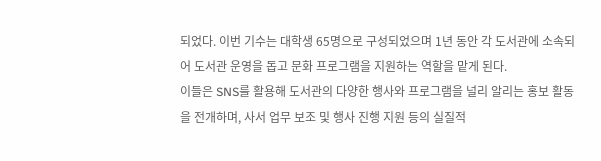되었다. 이번 기수는 대학생 65명으로 구성되었으며 1년 동안 각 도서관에 소속되어 도서관 운영을 돕고 문화 프로그램을 지원하는 역할을 맡게 된다.
이들은 SNS를 활용해 도서관의 다양한 행사와 프로그램을 널리 알리는 홍보 활동을 전개하며, 사서 업무 보조 및 행사 진행 지원 등의 실질적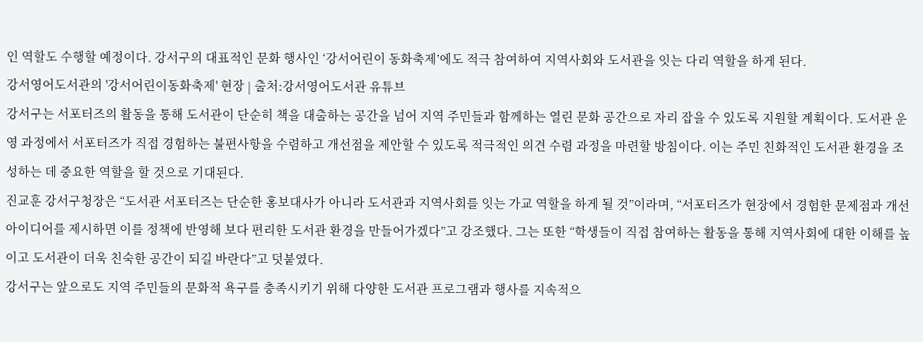인 역할도 수행할 예정이다. 강서구의 대표적인 문화 행사인 ‘강서어린이 동화축제’에도 적극 참여하여 지역사회와 도서관을 잇는 다리 역할을 하게 된다.
강서영어도서관의 '강서어린이동화축제' 현장 | 출처:강서영어도서관 유튜브
강서구는 서포터즈의 활동을 통해 도서관이 단순히 책을 대출하는 공간을 넘어 지역 주민들과 함께하는 열린 문화 공간으로 자리 잡을 수 있도록 지원할 계획이다. 도서관 운영 과정에서 서포터즈가 직접 경험하는 불편사항을 수렴하고 개선점을 제안할 수 있도록 적극적인 의견 수렴 과정을 마련할 방침이다. 이는 주민 친화적인 도서관 환경을 조성하는 데 중요한 역할을 할 것으로 기대된다.
진교훈 강서구청장은 “도서관 서포터즈는 단순한 홍보대사가 아니라 도서관과 지역사회를 잇는 가교 역할을 하게 될 것”이라며, “서포터즈가 현장에서 경험한 문제점과 개선 아이디어를 제시하면 이를 정책에 반영해 보다 편리한 도서관 환경을 만들어가겠다”고 강조했다. 그는 또한 “학생들이 직접 참여하는 활동을 통해 지역사회에 대한 이해를 높이고 도서관이 더욱 친숙한 공간이 되길 바란다”고 덧붙였다.
강서구는 앞으로도 지역 주민들의 문화적 욕구를 충족시키기 위해 다양한 도서관 프로그램과 행사를 지속적으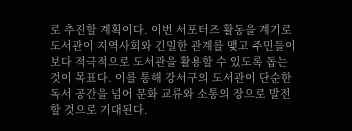로 추진할 계획이다. 이번 서포터즈 활동을 계기로 도서관이 지역사회와 긴밀한 관계를 맺고 주민들이 보다 적극적으로 도서관을 활용할 수 있도록 돕는 것이 목표다. 이를 통해 강서구의 도서관이 단순한 독서 공간을 넘어 문화 교류와 소통의 장으로 발전할 것으로 기대된다.